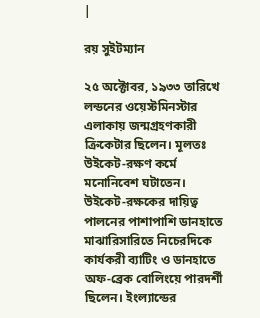|

রয় সুইটম্যান

২৫ অক্টোবর, ১৯৩৩ তারিখে লন্ডনের ওয়েস্টমিনস্টার এলাকায় জন্মগ্রহণকারী ক্রিকেটার ছিলেন। মূলতঃ উইকেট-রক্ষণ কর্মে মনোনিবেশ ঘটাতেন। উইকেট-রক্ষকের দায়িত্ব পালনের পাশাপাশি ডানহাতে মাঝারিসারিতে নিচেরদিকে কার্যকরী ব্যাটিং ও ডানহাতে অফ-ব্রেক বোলিংয়ে পারদর্শী ছিলেন। ইংল্যান্ডের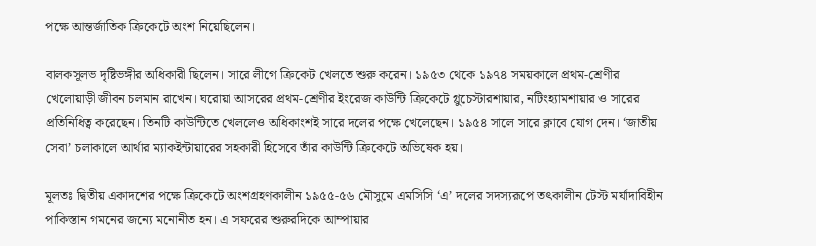পক্ষে আন্তর্জাতিক ক্রিকেটে অংশ নিয়েছিলেন।

বালকসূলভ দৃষ্টিভঙ্গীর অধিকারী ছিলেন। সারে লীগে ক্রিকেট খেলতে শুরু করেন। ১৯৫৩ থেকে ১৯৭৪ সময়কালে প্রথম-শ্রেণীর খেলোয়াড়ী জীবন চলমান রাখেন। ঘরোয়া আসরের প্রথম-শ্রেণীর ইংরেজ কাউন্টি ক্রিকেটে গ্লুচেস্টারশায়ার, নটিংহ্যামশায়ার ও সারের প্রতিনিধিত্ব করেছেন। তিনটি কাউন্টিতে খেললেও অধিকাংশই সারে দলের পক্ষে খেলেছেন। ১৯৫৪ সালে সারে ক্লাবে যোগ দেন। ‘জাতীয় সেবা’ চলাকালে আর্থার ম্যাকইন্টায়ারের সহকারী হিসেবে তাঁর কাউন্টি ক্রিকেটে অভিষেক হয়।

মূলতঃ দ্বিতীয় একাদশের পক্ষে ক্রিকেটে অংশগ্রহণকালীন ১৯৫৫-৫৬ মৌসুমে এমসিসি ‘এ’ দলের সদস্যরূপে তৎকালীন টেস্ট মর্যাদাবিহীন পাকিস্তান গমনের জন্যে মনোনীত হন। এ সফরের শুরুরদিকে আম্পায়ার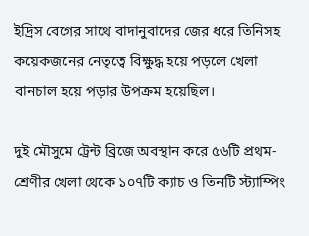ইদ্রিস বেগের সাথে বাদানুবাদের জের ধরে তিনিসহ কয়েকজনের নেতৃত্বে বিক্ষুদ্ধ হয়ে পড়লে খেলা বানচাল হয়ে পড়ার উপক্রম হয়েছিল।

দুই মৌসুমে ট্রেন্ট ব্রিজে অবস্থান করে ৫৬টি প্রথম-শ্রেণীর খেলা থেকে ১০৭টি ক্যাচ ও তিনটি স্ট্যাম্পিং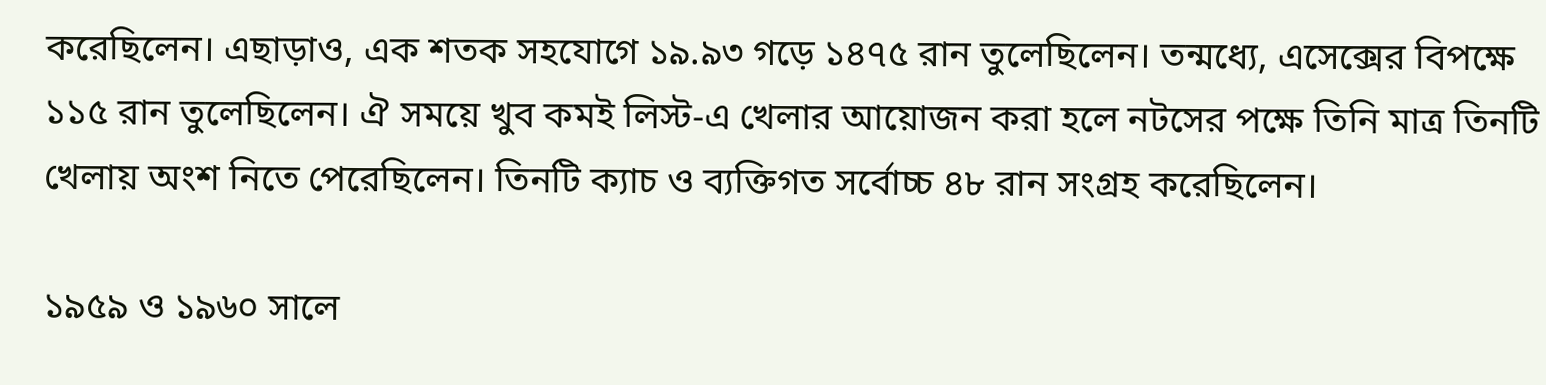করেছিলেন। এছাড়াও, এক শতক সহযোগে ১৯.৯৩ গড়ে ১৪৭৫ রান তুলেছিলেন। তন্মধ্যে, এসেক্সের বিপক্ষে ১১৫ রান তুলেছিলেন। ঐ সময়ে খুব কমই লিস্ট-এ খেলার আয়োজন করা হলে নটসের পক্ষে তিনি মাত্র তিনটি খেলায় অংশ নিতে পেরেছিলেন। তিনটি ক্যাচ ও ব্যক্তিগত সর্বোচ্চ ৪৮ রান সংগ্রহ করেছিলেন।

১৯৫৯ ও ১৯৬০ সালে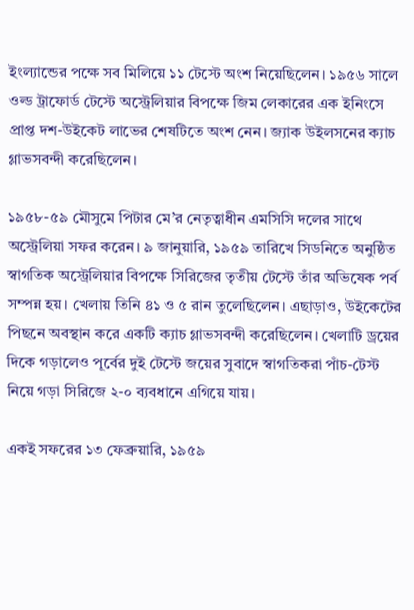ইংল্যান্ডের পক্ষে সব মিলিয়ে ১১ টেস্টে অংশ নিয়েছিলেন। ১৯৫৬ সালে ওল্ড ট্রাফোর্ড টেস্টে অস্ট্রেলিয়ার বিপক্ষে জিম লেকারের এক ইনিংসে প্রাপ্ত দশ-উইকেট লাভের শেষটিতে অংশ নেন। জ্যাক উইলসনের ক্যাচ গ্লাভসবন্দী করেছিলেন।

১৯৫৮-৫৯ মৌসুমে পিটার মে’র নেতৃত্বাধীন এমসিসি দলের সাথে অস্ট্রেলিয়া সফর করেন। ৯ জানুয়ারি, ১৯৫৯ তারিখে সিডনিতে অনুষ্ঠিত স্বাগতিক অস্ট্রেলিয়ার বিপক্ষে সিরিজের তৃতীয় টেস্টে তাঁর অভিষেক পর্ব সম্পন্ন হয়। খেলায় তিনি ৪১ ও ৫ রান তুলেছিলেন। এছাড়াও, উইকেটের পিছনে অবস্থান করে একটি ক্যাচ গ্লাভসবন্দী করেছিলেন। খেলাটি ড্রয়ের দিকে গড়ালেও পূর্বের দুই টেস্টে জয়ের সুবাদে স্বাগতিকরা পাঁচ-টেস্ট নিয়ে গড়া সিরিজে ২-০ ব্যবধানে এগিয়ে যায়।

একই সফরের ১৩ ফেব্রুয়ারি, ১৯৫৯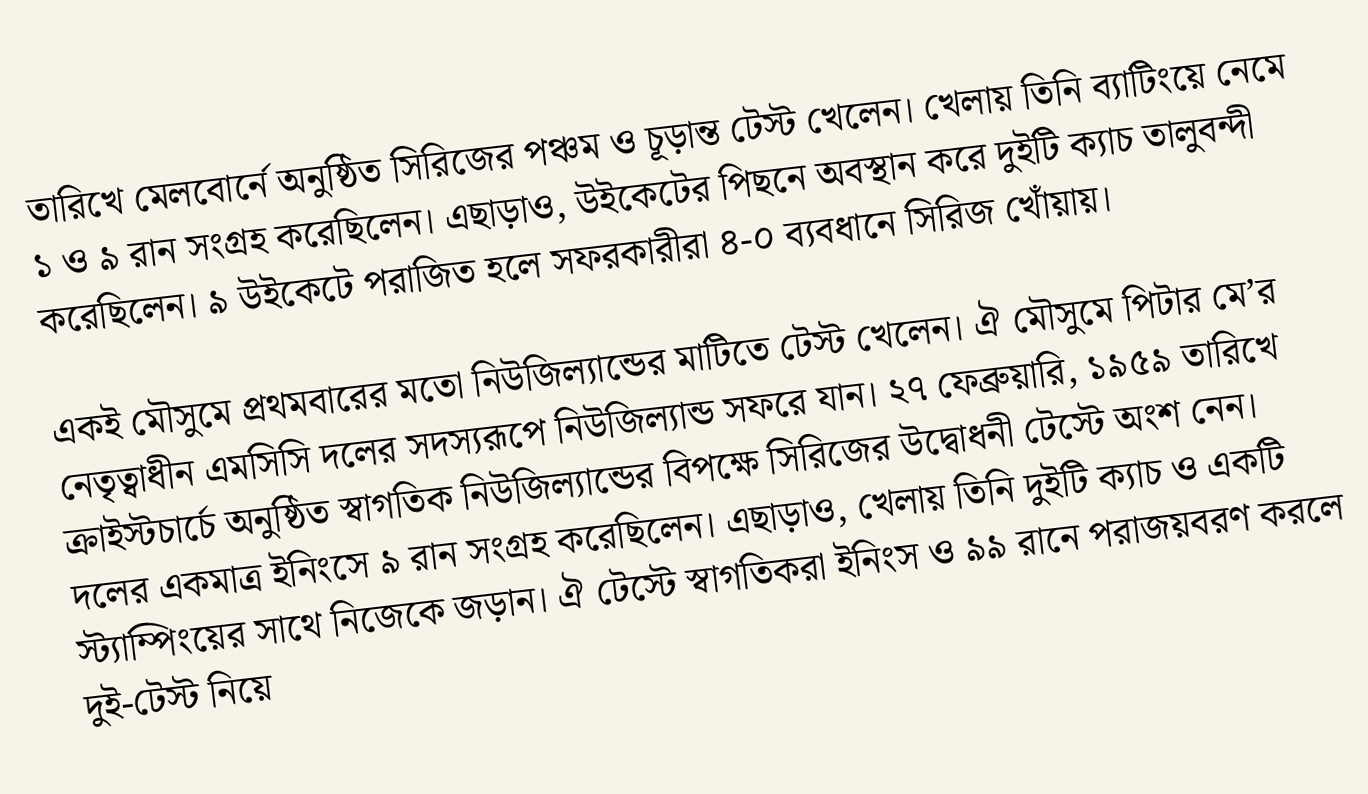তারিখে মেলবোর্নে অনুষ্ঠিত সিরিজের পঞ্চম ও চূড়ান্ত টেস্ট খেলেন। খেলায় তিনি ব্যাটিংয়ে নেমে ১ ও ৯ রান সংগ্রহ করেছিলেন। এছাড়াও, উইকেটের পিছনে অবস্থান করে দুইটি ক্যাচ তালুবন্দী করেছিলেন। ৯ উইকেটে পরাজিত হলে সফরকারীরা ৪-০ ব্যবধানে সিরিজ খোঁয়ায়।

একই মৌসুমে প্রথমবারের মতো নিউজিল্যান্ডের মাটিতে টেস্ট খেলেন। ঐ মৌসুমে পিটার মে’র নেতৃত্বাধীন এমসিসি দলের সদস্যরূপে নিউজিল্যান্ড সফরে যান। ২৭ ফেব্রুয়ারি, ১৯৫৯ তারিখে ক্রাইস্টচার্চে অনুষ্ঠিত স্বাগতিক নিউজিল্যান্ডের বিপক্ষে সিরিজের উদ্বোধনী টেস্টে অংশ নেন। দলের একমাত্র ইনিংসে ৯ রান সংগ্রহ করেছিলেন। এছাড়াও, খেলায় তিনি দুইটি ক্যাচ ও একটি স্ট্যাম্পিংয়ের সাথে নিজেকে জড়ান। ঐ টেস্টে স্বাগতিকরা ইনিংস ও ৯৯ রানে পরাজয়বরণ করলে দুই-টেস্ট নিয়ে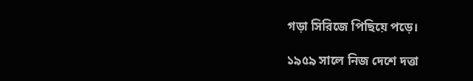গড়া সিরিজে পিছিয়ে পড়ে।

১৯৫৯ সালে নিজ দেশে দত্তা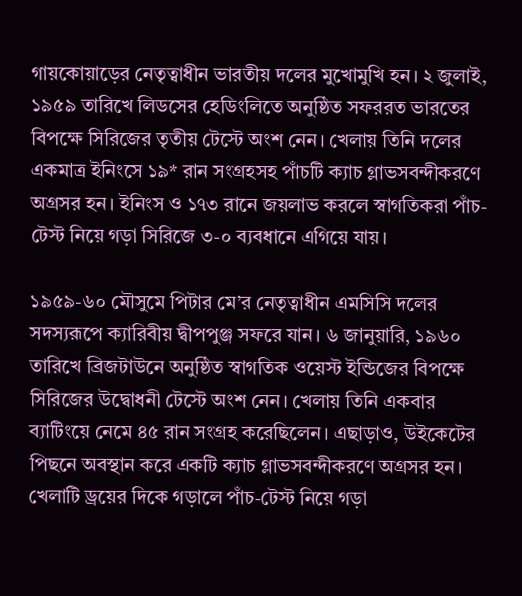গায়কোয়াড়ের নেতৃত্বাধীন ভারতীয় দলের মুখোমুখি হন। ২ জুলাই, ১৯৫৯ তারিখে লিডসের হেডিংলিতে অনুষ্ঠিত সফররত ভারতের বিপক্ষে সিরিজের তৃতীয় টেস্টে অংশ নেন। খেলায় তিনি দলের একমাত্র ইনিংসে ১৯* রান সংগ্রহসহ পাঁচটি ক্যাচ গ্লাভসবন্দীকরণে অগ্রসর হন। ইনিংস ও ১৭৩ রানে জয়লাভ করলে স্বাগতিকরা পাঁচ-টেস্ট নিয়ে গড়া সিরিজে ৩-০ ব্যবধানে এগিয়ে যায়।

১৯৫৯-৬০ মৌসুমে পিটার মে’র নেতৃত্বাধীন এমসিসি দলের সদস্যরূপে ক্যারিবীয় দ্বীপপুঞ্জ সফরে যান। ৬ জানুয়ারি, ১৯৬০ তারিখে ব্রিজটাউনে অনুষ্ঠিত স্বাগতিক ওয়েস্ট ইন্ডিজের বিপক্ষে সিরিজের উদ্বোধনী টেস্টে অংশ নেন। খেলায় তিনি একবার ব্যাটিংয়ে নেমে ৪৫ রান সংগ্রহ করেছিলেন। এছাড়াও, উইকেটের পিছনে অবস্থান করে একটি ক্যাচ গ্লাভসবন্দীকরণে অগ্রসর হন। খেলাটি ড্রয়ের দিকে গড়ালে পাঁচ-টেস্ট নিয়ে গড়া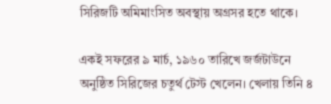সিরিজটি অমিমাংসিত অবস্থায় অগ্রসর হতে থাকে।

একই সফরের ৯ মার্চ, ১৯৬০ তারিখে জর্জটাউনে অনুষ্ঠিত সিরিজের চতুর্থ টেস্ট খেলেন। খেলায় তিনি ৪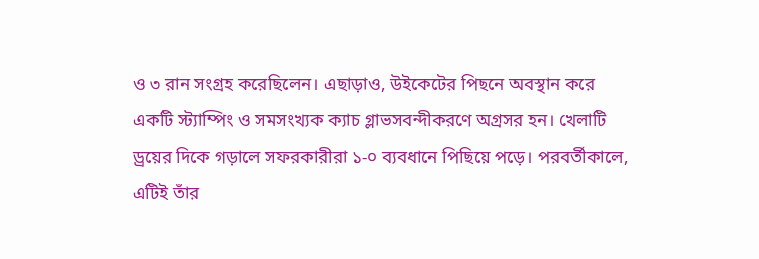ও ৩ রান সংগ্রহ করেছিলেন। এছাড়াও, উইকেটের পিছনে অবস্থান করে একটি স্ট্যাম্পিং ও সমসংখ্যক ক্যাচ গ্লাভসবন্দীকরণে অগ্রসর হন। খেলাটি ড্রয়ের দিকে গড়ালে সফরকারীরা ১-০ ব্যবধানে পিছিয়ে পড়ে। পরবর্তীকালে, এটিই তাঁর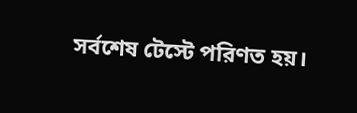সর্বশেষ টেস্টে পরিণত হয়।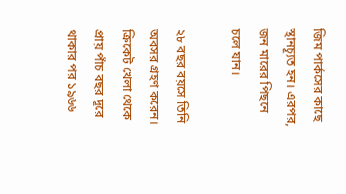জিম পার্কসের কাছে স্থানচ্যূত হন। এরপর, জন মারের পিছনে চলে যান।

২৮ বছর বয়সে তিনি অবসর গ্রহণ করেন। ক্রিকেট খেলা থেকে প্রায় পাঁচ বছর দূরে থাকার পর ১৯৬৬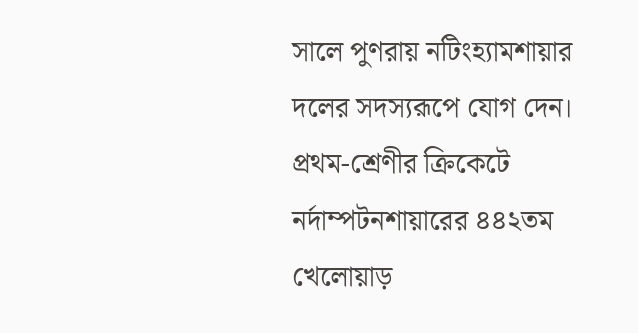সালে পুণরায় নটিংহ্যামশায়ার দলের সদস্যরূপে যোগ দেন। প্রথম-শ্রেণীর ক্রিকেটে নর্দাম্পটনশায়ারের ৪৪২তম খেলোয়াড়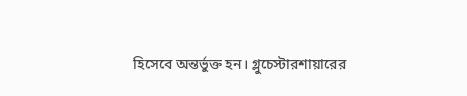হিসেবে অন্তর্ভুক্ত হন। গ্লুচেস্টারশায়ারের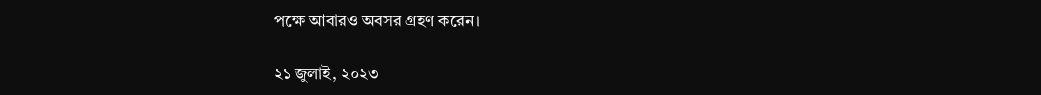পক্ষে আবারও অবসর গ্রহণ করেন।

২১ জুলাই, ২০২৩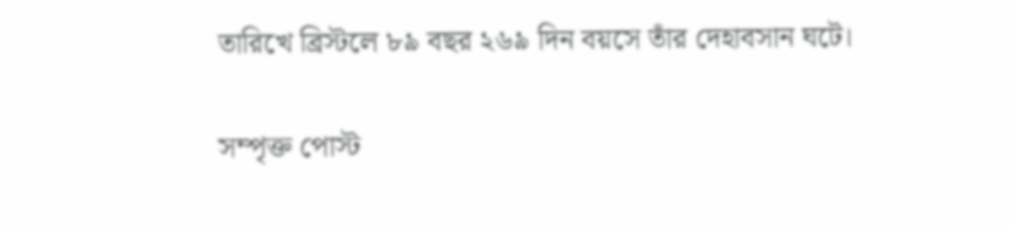তারিখে ব্রিস্টলে ৮৯ বছর ২৬৯ দিন বয়সে তাঁর দেহাবসান ঘটে।

সম্পৃক্ত পোস্ট